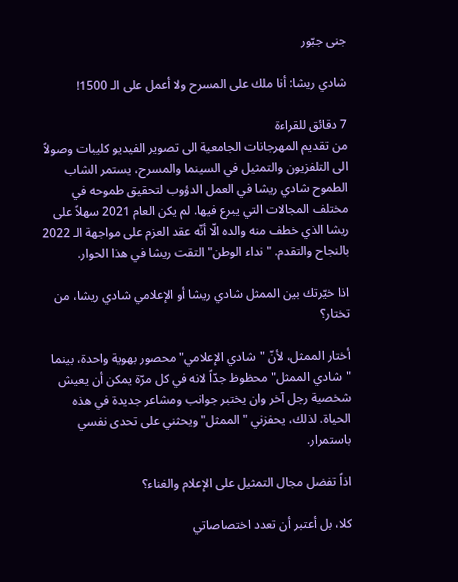جنى جبّور

شادي ريشا: أنا ملك على المسرح ولا أعمل على الـ 1500!

7 دقائق للقراءة
من تقديم المهرجانات الجامعية الى تصوير الفيديو كليبات وصولاً الى التلفزيون والتمثيل في السينما والمسرح، يستمر الشاب الطموح شادي ريشا في العمل الدؤوب لتحقيق طموحه في مختلف المجالات التي يبرع فيها. لم يكن العام 2021 سهلاً على ريشا الذي خطف منه والده الّا أنّه عقد العزم على مواجهة الـ 2022 بالنجاح والتقدم. "نداء الوطن" التقت ريشا في هذا الحوار.

اذا خيّرتك بين الممثل شادي ريشا أو الإعلامي شادي ريشا، من تختار؟

أختار الممثل، لأنّ "شادي الإعلامي" محصور بهوية واحدة، بينما "شادي الممثل" محظوظ جدّاً لانه في كل مرّة يمكن أن يعيش شخصية رجل آخر وان يختبر جوانب ومشاعر جديدة في هذه الحياة. لذلك، يحفزني "الممثل" ويحثني على تحدى نفسي باستمرار.

اذاً تفضل مجال التمثيل على الإعلام والغناء؟

كلا، بل أعتبر أن تعدد اختصاصاتي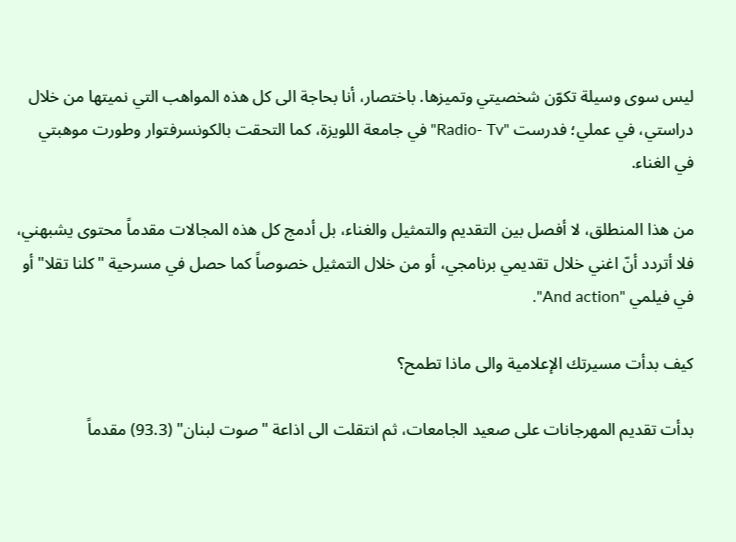ليس سوى وسيلة تكوّن شخصيتي وتميزها. باختصار، أنا بحاجة الى كل هذه المواهب التي نميتها من خلال دراستي، في عملي؛ فدرست "Radio- Tv" في جامعة اللويزة، كما التحقت بالكونسرفتوار وطورت موهبتي في الغناء.

من هذا المنطلق، لا أفصل بين التقديم والتمثيل والغناء، بل أدمج كل هذه المجالات مقدماً محتوى يشبهني، فلا أتردد أنّ اغني خلال تقديمي برنامجي، أو من خلال التمثيل خصوصاً كما حصل في مسرحية "كلنا تقلا" أو في فيلمي "And action".

كيف بدأت مسيرتك الإعلامية والى ماذا تطمح؟

بدأت تقديم المهرجانات على صعيد الجامعات، ثم انتقلت الى اذاعة "صوت لبنان" (93.3) مقدماً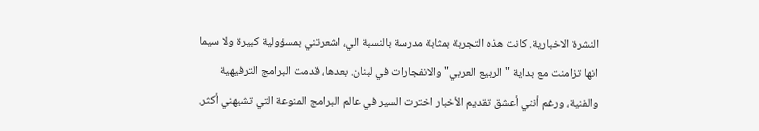النشرة الاخبارية. كانت هذه التجربة بمثابة مدرسة بالنسبة الي، اشعرتني بمسؤولية كبيرة ولا سيما انها تزامنت مع بداية "الربيع العربي" والانفجارات في لبنان. بعدها، قدمت البرامج الترفيهية والفنية، ورغم أنني أعشق تقديم الأخبار اخترت السير في عالم البرامج المنوعة التي تشبهني أكثر.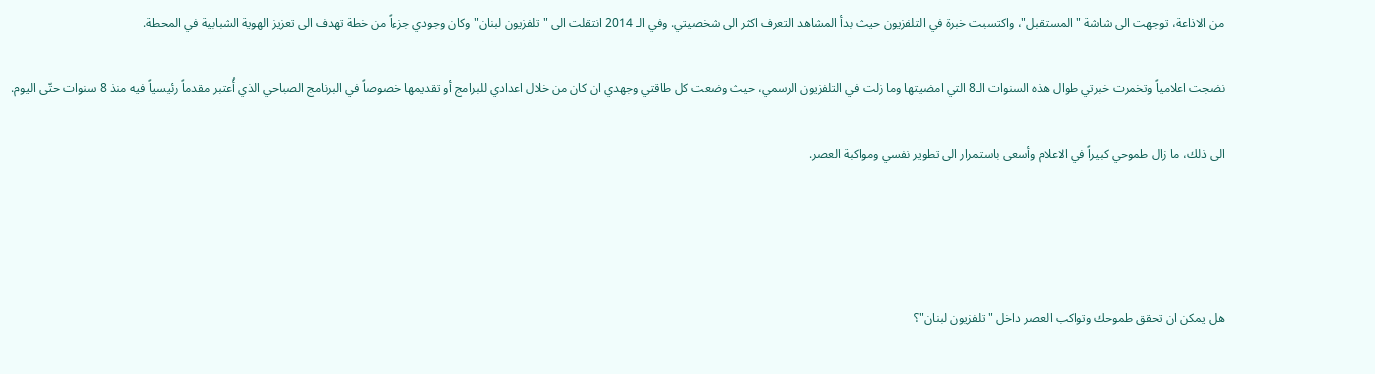من الاذاعة، توجهت الى شاشة "المستقبل"، واكتسبت خبرة في التلفزيون حيث بدأ المشاهد التعرف اكثر الى شخصيتي. وفي الـ 2014 انتقلت الى "تلفزيون لبنان" وكان وجودي جزءاً من خطة تهدف الى تعزيز الهوية الشبابية في المحطة.

نضجت اعلامياً وتخمرت خبرتي طوال هذه السنوات الـ8 التي امضيتها وما زلت في التلفزيون الرسمي، حيث وضعت كل طاقتي وجهدي ان كان من خلال اعدادي للبرامج أو تقديمها خصوصاً في البرنامج الصباحي الذي أُعتبر مقدماً رئيسياً فيه منذ 8 سنوات حتّى اليوم.

الى ذلك، ما زال طموحي كبيراً في الاعلام وأسعى باستمرار الى تطوير نفسي ومواكبة العصر.




هل يمكن ان تحقق طموحك وتواكب العصر داخل "تلفزيون لبنان"؟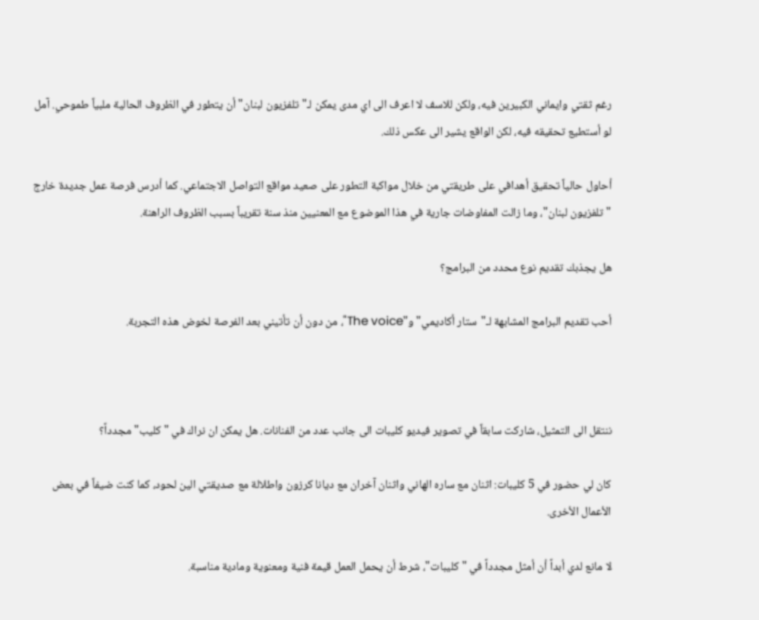رغم ثقتي وايماني الكبيرين فيه، ولكن للاسف لا اعرف الى اي مدى يمكن لـ"تلفزيون لبنان" أن يتطور في الظروف الحالية ملبياً طموحي. آمل لو أستطيع تحقيقه فيه، لكن الواقع يشير الى عكس ذلك.

أحاول حالياً تحقيق أهدافي على طريقتي من خلال مواكبة التطور على صعيد مواقع التواصل الاجتماعي. كما أدرس فرصة عمل جديدة خارج "تلفزيون لبنان"، وما زالت المفاوضات جارية في هذا الموضوع مع المعنيين منذ سنة تقريباً بسبب الظروف الراهنة.

هل يجذبك تقديم نوع محدد من البرامج؟

أحب تقديم البرامج المشابهة لـ"ستار أكاديمي" و"The voice"، من دون أن تأتيني بعد الفرصة لخوض هذه التجربة.



ننتقل الى التمثيل، شاركت سابقاً في تصوير فيديو كليبات الى جانب عدد من الفنانات. هل يمكن ان نراك في "كليب" مجدداً؟

كان لي حضور في 5 كليبات: اثنان مع ساره الهاني واثنان آخران مع ديانا كرزون واطلالة مع صديقتي الين لحود، كما كنت ضيفاً في بعض الأعمال الأخرى.

لا مانع لدي أبداً أن أمثل مجدداً في "كليبات"، شرط أن يحمل العمل قيمة فنية ومعنوية ومادية مناسبة.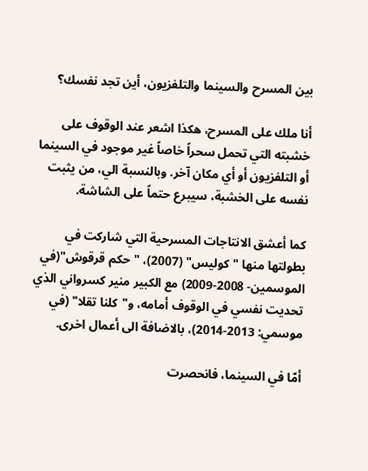بين المسرح والسينما والتلفزيون، أين تجد نفسك؟

أنا ملك على المسرح، هكذا اشعر عند الوقوف على خشبته التي تحمل سحراً خاصاً غير موجود في السينما أو التلفزيون أو أي مكان آخر. وبالنسبة الي، من يثبت نفسه على الخشبة، سيبرع حتماً على الشاشة.

كما أعشق الانتاجات المسرحية التي شاركت في بطولتها منها "كوليس" (2007)، "حكم قرقوش"(في الموسمين- 2008-2009) مع الكبير منير كسرواني الذي تحديت نفسي في الوقوف أمامه، و"كلنا تقلا" (في موسمي: 2013-2014)، بالاضافة الى أعمال اخرى.

أمّا في السينما، فانحصرت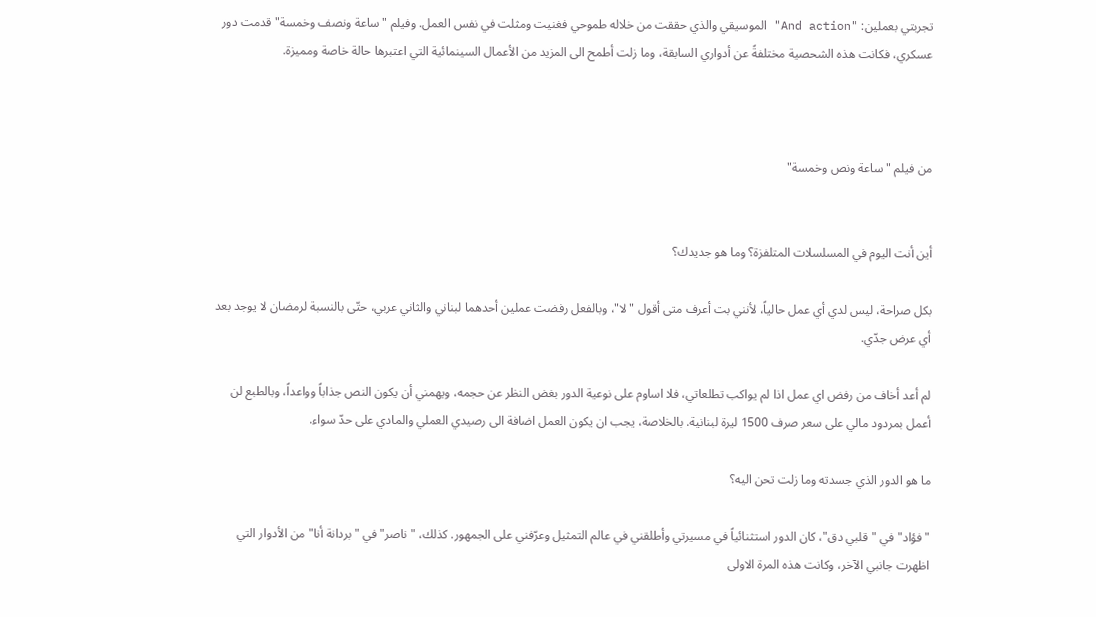تجربتي بعملين: "And action" الموسيقي والذي حققت من خلاله طموحي فغنيت ومثلت في نفس العمل. وفيلم "ساعة ونصف وخمسة" قدمت دور عسكري، فكانت هذه الشحصية مختلفةً عن أدواري السابقة، وما زلت أطمح الى المزيد من الأعمال السينمائية التي اعتبرها حالة خاصة ومميزة.



من فيلم "ساعة ونص وخمسة"


أين أنت اليوم في المسلسلات المتلفزة؟ وما هو جديدك؟

بكل صراحة، ليس لدي أي عمل حالياً، لأنني بت أعرف متى أقول "لا"، وبالفعل رفضت عملين أحدهما لبناني والثاني عربي، حتّى بالنسبة لرمضان لا يوجد بعد أي عرض جدّي.

لم أعد أخاف من رفض اي عمل اذا لم يواكب تطلعاتي، فلا اساوم على نوعية الدور بغض النظر عن حجمه، ويهمني أن يكون النص جذاباً وواعداً، وبالطبع لن أعمل بمردود مالي على سعر صرف 1500 ليرة لبنانية. بالخلاصة، يجب ان يكون العمل اضافة الى رصيدي العملي والمادي على حدّ سواء.

ما هو الدور الذي جسدته وما زلت تحن اليه؟

"فؤاد" في "قلبي دق"، كان الدور استثنائياً في مسيرتي وأطلقني في عالم التمثيل وعرّفني على الجمهور. كذلك، "ناصر" في "بردانة أنا" من الأدوار التي اظهرت جانبي الآخر، وكانت هذه المرة الاولى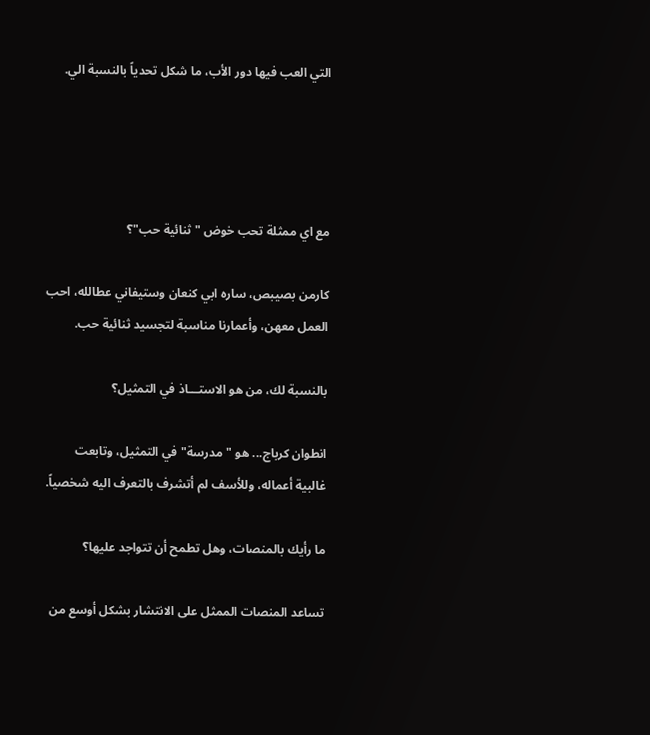التي العب فيها دور الأب، ما شكل تحدياً بالنسبة الي.




مع اي ممثلة تحب خوض "ثنائية حب"؟

كارمن بصيبص، ساره ابي كنعان وستيفاني عطالله، احب العمل معهن، وأعمارنا مناسبة لتجسيد ثنائية حب.

بالنسبة لك، من هو الاستـــاذ في التمثيل؟

انطوان كرباج... هو "مدرسة" في التمثيل، وتابعت غالبية أعماله، وللأسف لم أتشرف بالتعرف اليه شخصياً.

ما رأيك بالمنصات، وهل تطمح أن تتواجد عليها؟

تساعد المنصات الممثل على الانتشار بشكل أوسع من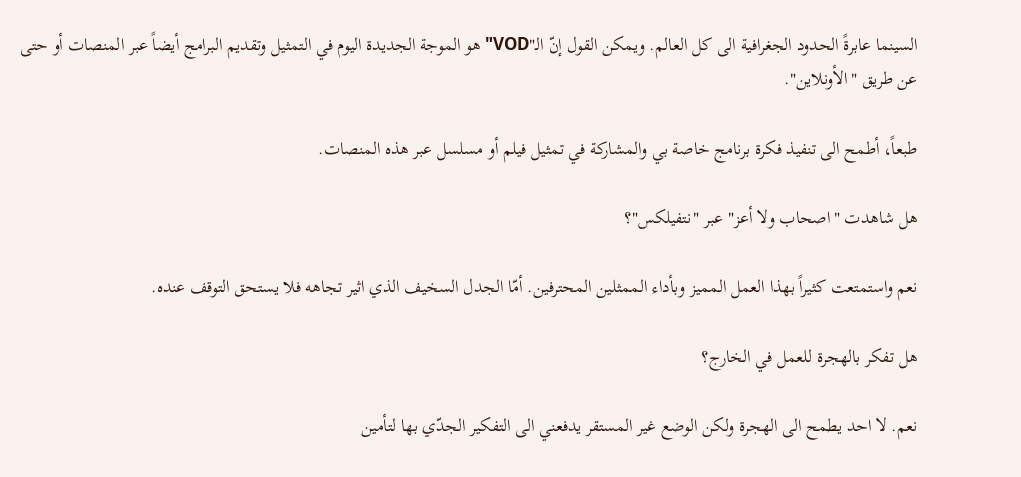السينما عابرةً الحدود الجغرافية الى كل العالم. ويمكن القول إنّ الـ"VOD" هو الموجة الجديدة اليوم في التمثيل وتقديم البرامج أيضاً عبر المنصات أو حتى عن طريق "الأونلاين".

طبعاً، أطمح الى تنفيذ فكرة برنامج خاصة بي والمشاركة في تمثيل فيلم أو مسلسل عبر هذه المنصات.

هل شاهدت "اصحاب ولا أعز" عبر "نتفيلكس"؟

نعم واستمتعت كثيراً بهذا العمل المميز وبأداء الممثلين المحترفين. أمّا الجدل السخيف الذي اثير تجاهه فلا يستحق التوقف عنده.

هل تفكر بالهجرة للعمل في الخارج؟

نعم. لا احد يطمح الى الهجرة ولكن الوضع غير المستقر يدفعني الى التفكير الجدّي بها لتأمين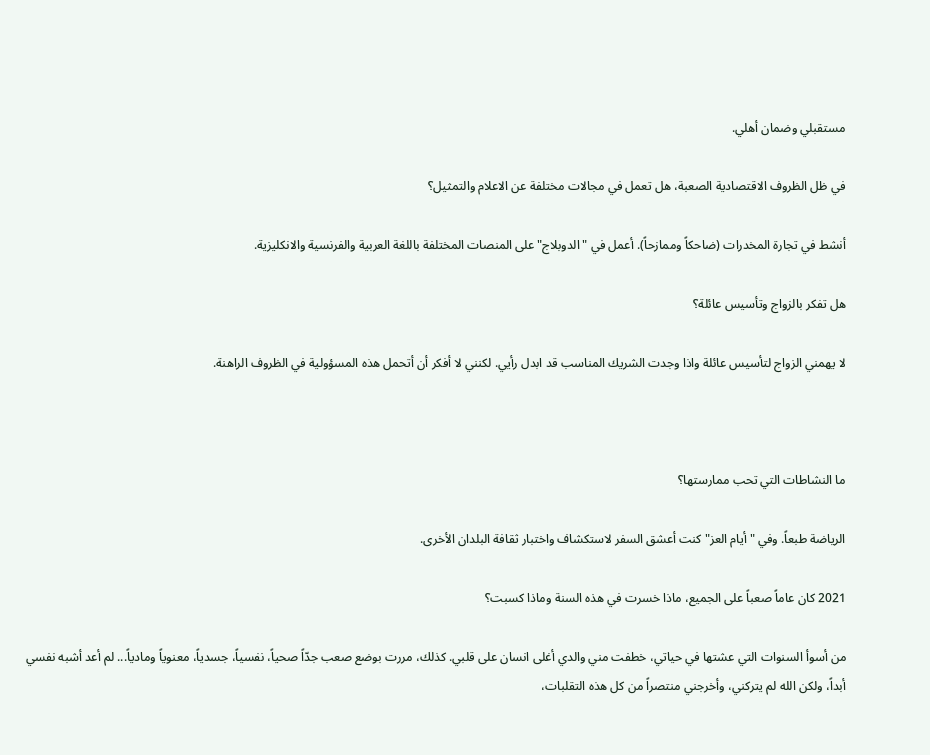مستقبلي وضمان أهلي.

في ظل الظروف الاقتصادية الصعبة، هل تعمل في مجالات مختلفة عن الاعلام والتمثيل؟

أنشط في تجارة المخدرات (ضاحكاً وممازحاً). أعمل في "الدوبلاج" على المنصات المختلفة باللغة العربية والفرنسية والانكليزية.

هل تفكر بالزواج وتأسيس عائلة؟

لا يهمني الزواج لتأسيس عائلة واذا وجدت الشريك المناسب قد ابدل رأيي. لكنني لا أفكر أن أتحمل هذه المسؤولية في الظروف الراهنة.



ما النشاطات التي تحب ممارستها؟

الرياضة طبعاً. وفي "أيام العز" كنت أعشق السفر لاستكشاف واختبار ثقافة البلدان الأخرى.

2021 كان عاماً صعباً على الجميع، ماذا خسرت في هذه السنة وماذا كسبت؟

من أسوأ السنوات التي عشتها في حياتي، خطفت مني والدي أغلى انسان على قلبي. كذلك، مررت بوضع صعب جدّاً صحياً، نفسياً، جسدياً، معنوياً ومادياً... لم أعد أشبه نفسي أبداً، ولكن الله لم يتركني، وأخرجني منتصراً من كل هذه التقلبات،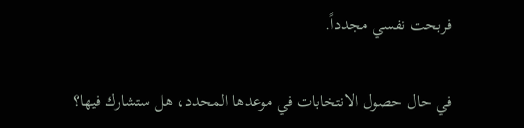فربحت نفسي مجدداً.

في حال حصول الانتخابات في موعدها المحدد، هل ستشارك فيها؟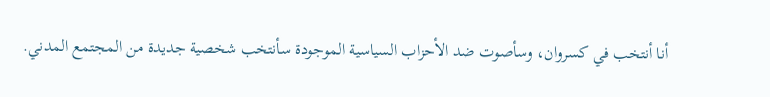أنا أنتخب في كسروان، وسأصوت ضد الأحزاب السياسية الموجودة سأنتخب شخصية جديدة من المجتمع المدني.